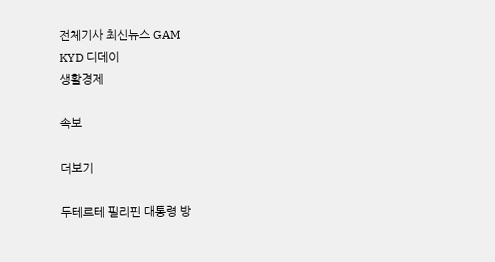전체기사 최신뉴스 GAM
KYD 디데이
생활경제

속보

더보기

두테르테 필리핀 대통령 방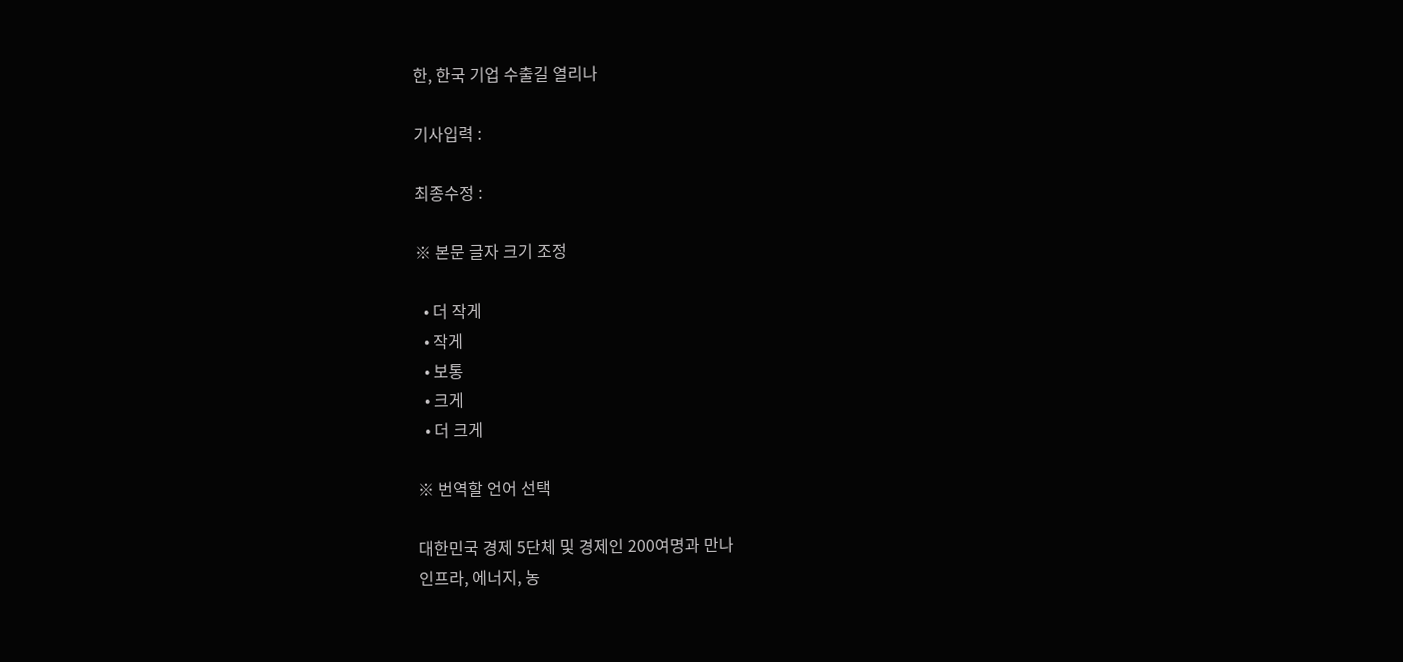한, 한국 기업 수출길 열리나

기사입력 :

최종수정 :

※ 본문 글자 크기 조정

  • 더 작게
  • 작게
  • 보통
  • 크게
  • 더 크게

※ 번역할 언어 선택

대한민국 경제 5단체 및 경제인 200여명과 만나
인프라, 에너지, 농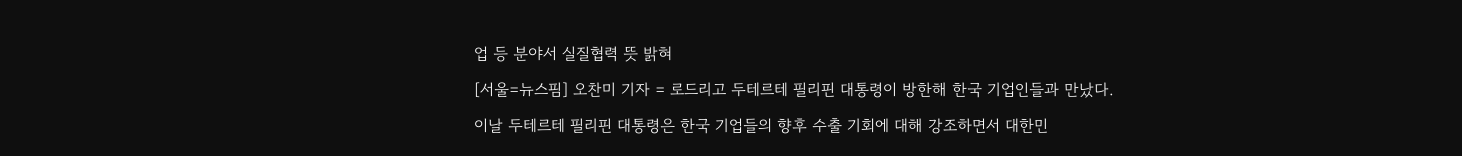업 등 분야서 실질협력 뜻 밝혀

[서울=뉴스핌] 오찬미 기자 = 로드리고 두테르테 필리핀 대통령이 방한해 한국 기업인들과 만났다.

이날 두테르테 필리핀 대통령은 한국 기업들의 향후 수출 기회에 대해 강조하면서 대한민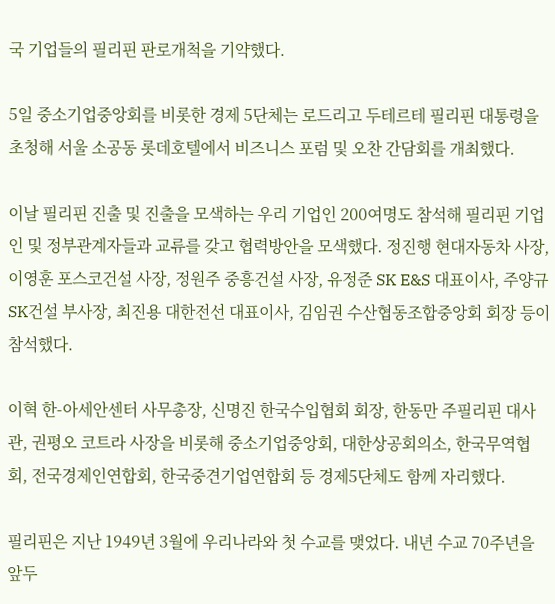국 기업들의 필리핀 판로개척을 기약했다.

5일 중소기업중앙회를 비롯한 경제 5단체는 로드리고 두테르테 필리핀 대통령을 초청해 서울 소공동 롯데호텔에서 비즈니스 포럼 및 오찬 간담회를 개최했다.

이날 필리핀 진출 및 진출을 모색하는 우리 기업인 200여명도 참석해 필리핀 기업인 및 정부관계자들과 교류를 갖고 협력방안을 모색했다. 정진행 현대자동차 사장, 이영훈 포스코건설 사장, 정원주 중흥건설 사장, 유정준 SK E&S 대표이사, 주양규 SK건설 부사장, 최진용 대한전선 대표이사, 김임권 수산협동조합중앙회 회장 등이 참석했다.

이혁 한-아세안센터 사무총장, 신명진 한국수입협회 회장, 한동만 주필리핀 대사관, 권평오 코트라 사장을 비롯해 중소기업중앙회, 대한상공회의소, 한국무역협회, 전국경제인연합회, 한국중견기업연합회 등 경제5단체도 함께 자리했다.

필리핀은 지난 1949년 3월에 우리나라와 첫 수교를 맺었다. 내년 수교 70주년을 앞두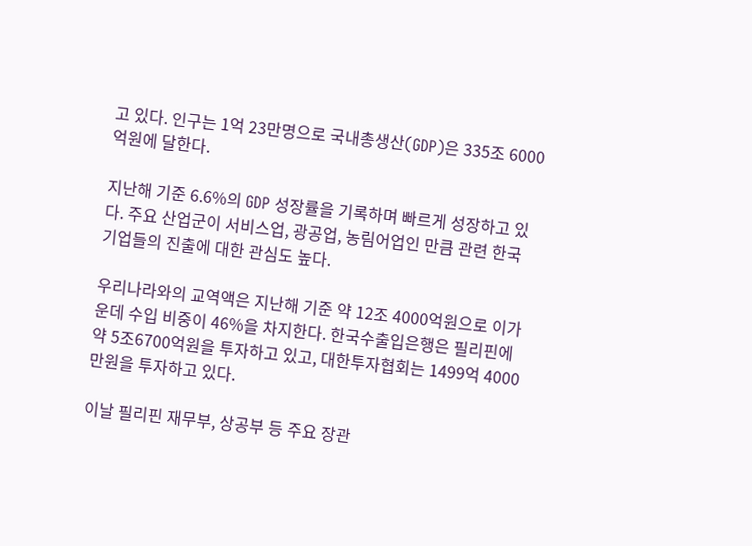고 있다. 인구는 1억 23만명으로 국내총생산(GDP)은 335조 6000억원에 달한다.

지난해 기준 6.6%의 GDP 성장률을 기록하며 빠르게 성장하고 있다. 주요 산업군이 서비스업, 광공업, 농림어업인 만큼 관련 한국 기업들의 진출에 대한 관심도 높다.

우리나라와의 교역액은 지난해 기준 약 12조 4000억원으로 이가운데 수입 비중이 46%을 차지한다. 한국수출입은행은 필리핀에 약 5조6700억원을 투자하고 있고, 대한투자협회는 1499억 4000만원을 투자하고 있다.

이날 필리핀 재무부, 상공부 등 주요 장관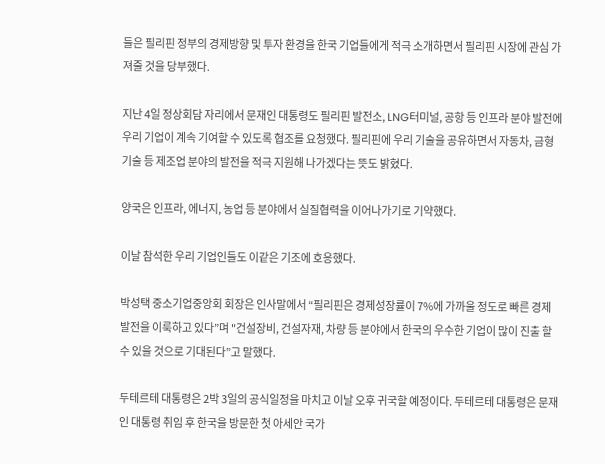들은 필리핀 정부의 경제방향 및 투자 환경을 한국 기업들에게 적극 소개하면서 필리핀 시장에 관심 가져줄 것을 당부했다.

지난 4일 정상회담 자리에서 문재인 대통령도 필리핀 발전소, LNG터미널, 공항 등 인프라 분야 발전에 우리 기업이 계속 기여할 수 있도록 협조를 요청했다. 필리핀에 우리 기술을 공유하면서 자동차, 금형기술 등 제조업 분야의 발전을 적극 지원해 나가겠다는 뜻도 밝혔다.

양국은 인프라, 에너지, 농업 등 분야에서 실질협력을 이어나가기로 기약했다.

이날 참석한 우리 기업인들도 이같은 기조에 호응했다.

박성택 중소기업중앙회 회장은 인사말에서 “필리핀은 경제성장률이 7%에 가까울 정도로 빠른 경제발전을 이룩하고 있다”며 "건설장비, 건설자재, 차량 등 분야에서 한국의 우수한 기업이 많이 진출 할 수 있을 것으로 기대된다”고 말했다.

두테르테 대통령은 2박 3일의 공식일정을 마치고 이날 오후 귀국할 예정이다. 두테르테 대통령은 문재인 대통령 취임 후 한국을 방문한 첫 아세안 국가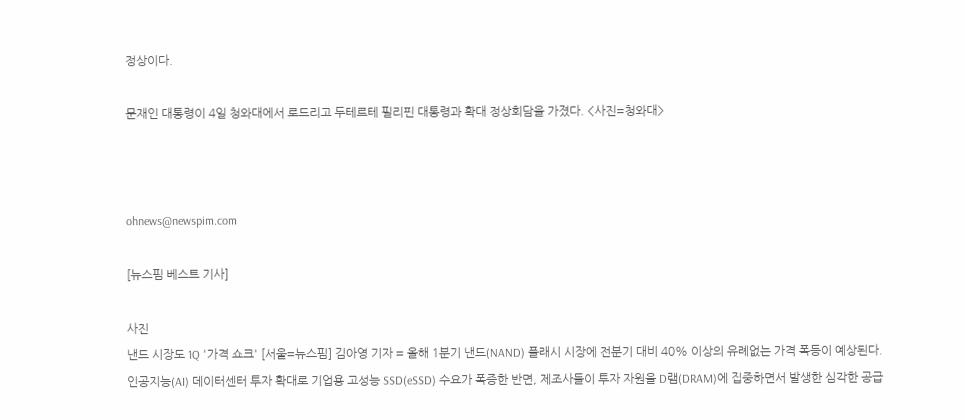정상이다.

문재인 대통령이 4일 청와대에서 로드리고 두테르테 필리핀 대통령과 확대 정상회담을 가졌다. <사진=청와대>



ohnews@newspim.com

[뉴스핌 베스트 기사]

사진
낸드 시장도 1Q '가격 쇼크' [서울=뉴스핌] 김아영 기자 = 올해 1분기 낸드(NAND) 플래시 시장에 전분기 대비 40% 이상의 유례없는 가격 폭등이 예상된다. 인공지능(AI) 데이터센터 투자 확대로 기업용 고성능 SSD(eSSD) 수요가 폭증한 반면, 제조사들이 투자 자원을 D램(DRAM)에 집중하면서 발생한 심각한 공급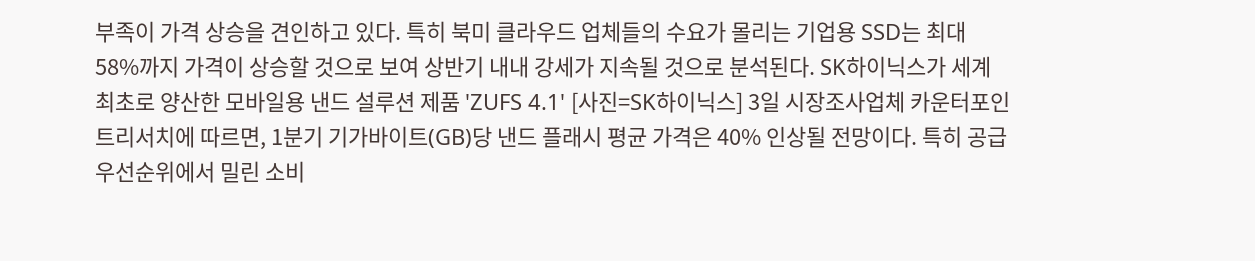부족이 가격 상승을 견인하고 있다. 특히 북미 클라우드 업체들의 수요가 몰리는 기업용 SSD는 최대 58%까지 가격이 상승할 것으로 보여 상반기 내내 강세가 지속될 것으로 분석된다. SK하이닉스가 세계 최초로 양산한 모바일용 낸드 설루션 제품 'ZUFS 4.1' [사진=SK하이닉스] 3일 시장조사업체 카운터포인트리서치에 따르면, 1분기 기가바이트(GB)당 낸드 플래시 평균 가격은 40% 인상될 전망이다. 특히 공급 우선순위에서 밀린 소비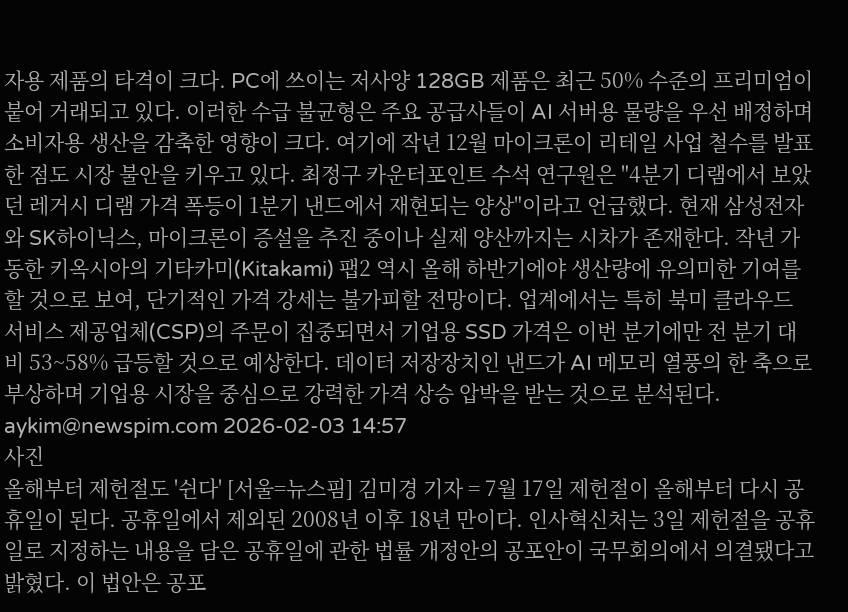자용 제품의 타격이 크다. PC에 쓰이는 저사양 128GB 제품은 최근 50% 수준의 프리미엄이 붙어 거래되고 있다. 이러한 수급 불균형은 주요 공급사들이 AI 서버용 물량을 우선 배정하며 소비자용 생산을 감축한 영향이 크다. 여기에 작년 12월 마이크론이 리테일 사업 철수를 발표한 점도 시장 불안을 키우고 있다. 최정구 카운터포인트 수석 연구원은 "4분기 디램에서 보았던 레거시 디램 가격 폭등이 1분기 낸드에서 재현되는 양상"이라고 언급했다. 현재 삼성전자와 SK하이닉스, 마이크론이 증설을 추진 중이나 실제 양산까지는 시차가 존재한다. 작년 가동한 키옥시아의 기타카미(Kitakami) 팹2 역시 올해 하반기에야 생산량에 유의미한 기여를 할 것으로 보여, 단기적인 가격 강세는 불가피할 전망이다. 업계에서는 특히 북미 클라우드 서비스 제공업체(CSP)의 주문이 집중되면서 기업용 SSD 가격은 이번 분기에만 전 분기 대비 53~58% 급등할 것으로 예상한다. 데이터 저장장치인 낸드가 AI 메모리 열풍의 한 축으로 부상하며 기업용 시장을 중심으로 강력한 가격 상승 압박을 받는 것으로 분석된다. aykim@newspim.com 2026-02-03 14:57
사진
올해부터 제헌절도 '쉰다' [서울=뉴스핌] 김미경 기자 = 7월 17일 제헌절이 올해부터 다시 공휴일이 된다. 공휴일에서 제외된 2008년 이후 18년 만이다. 인사혁신처는 3일 제헌절을 공휴일로 지정하는 내용을 담은 공휴일에 관한 법률 개정안의 공포안이 국무회의에서 의결됐다고 밝혔다. 이 법안은 공포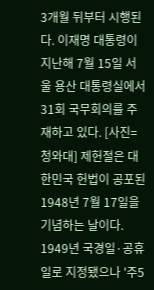3개월 뒤부터 시행된다. 이재명 대통령이 지난해 7월 15일 서울 용산 대통령실에서 31회 국무회의를 주재하고 있다. [사진=청와대] 제헌절은 대한민국 헌법이 공포된 1948년 7월 17일을 기념하는 날이다. 1949년 국경일·공휴일로 지정됐으나 '주5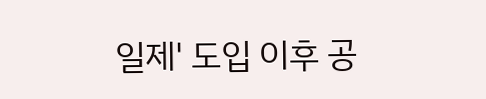일제' 도입 이후 공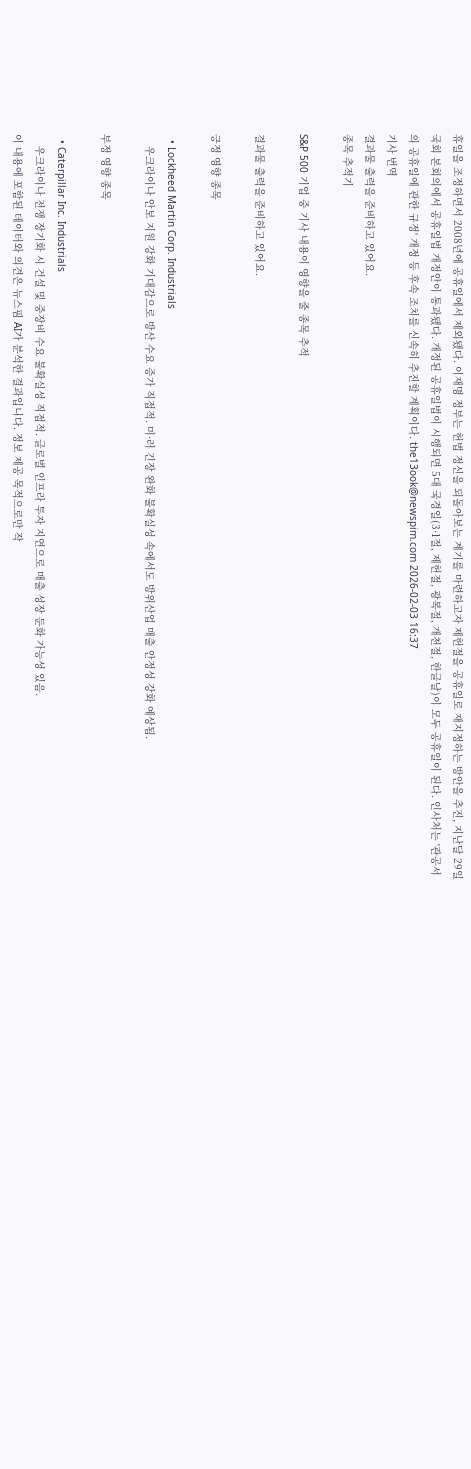휴일을 조정하면서 2008년에 공휴일에서 제외됐다. 이재명 정부는 헌법 정신을 되돌아보는 계기를 마련하고자 제헌절을 공휴일로 재지정하는 방안을 추진, 지난달 29일 국회 본회의에서 공휴일법 개정안이 통과됐다. 개정된 공휴일법이 시행되면 5대 국경일(3·1절, 제헌절, 광복절, 개천절, 한글날)이 모두 공휴일이 된다. 인사처는 '관공서의 공휴일에 관한 규정' 개정 등 후속 조치를 신속히 추진할 계획이다. the13ook@newspim.com 2026-02-03 16:37
기사 번역
결과물 출력을 준비하고 있어요.
종목 추적기

S&P 500 기업 중 기사 내용이 영향을 줄 종목 추적

결과물 출력을 준비하고 있어요.

긍정 영향 종목

  • Lockheed Martin Corp. Industrials
    우크라이나 안보 지원 강화 기대감으로 방산 수요 증가 직접적. 미·러 긴장 완화 불확실성 속에서도 방위산업 매출 안정성 강화 예상됨.

부정 영향 종목

  • Caterpillar Inc. Industrials
    우크라이나 전쟁 장기화 시 건설 및 중장비 수요 불확실성 직접적. 글로벌 인프라 투자 지연으로 매출 성장 둔화 가능성 있음.
이 내용에 포함된 데이터와 의견은 뉴스핌 AI가 분석한 결과입니다. 정보 제공 목적으로만 작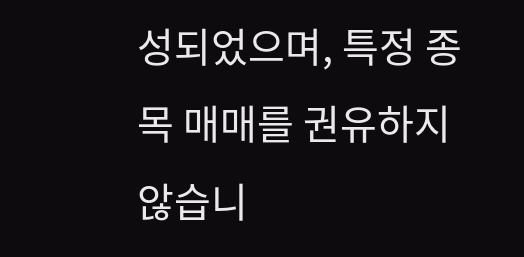성되었으며, 특정 종목 매매를 권유하지 않습니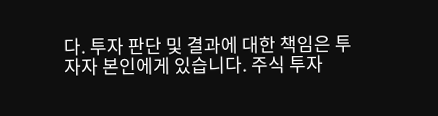다. 투자 판단 및 결과에 대한 책임은 투자자 본인에게 있습니다. 주식 투자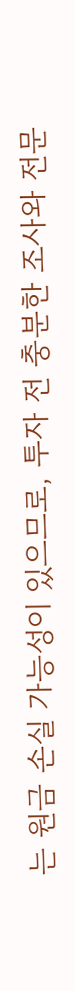는 원금 손실 가능성이 있으므로, 투자 전 충분한 조사와 전문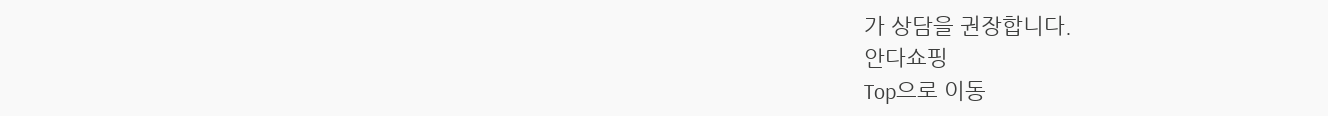가 상담을 권장합니다.
안다쇼핑
Top으로 이동